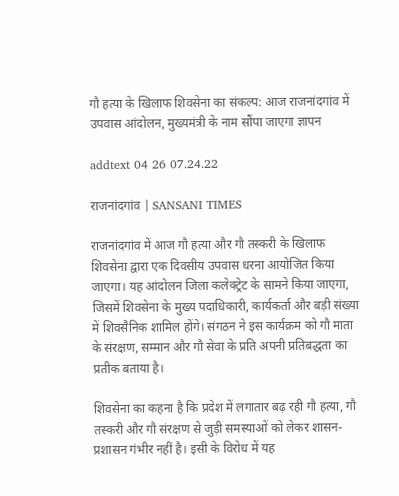गौ हत्या के खिलाफ शिवसेना का संकल्प: आज राजनांदगांव में उपवास आंदोलन, मुख्यमंत्री के नाम सौंपा जाएगा ज्ञापन

addtext 04 26 07.24.22

राजनांदगांव | SANSANI TIMES

राजनांदगांव में आज गौ हत्या और गौ तस्करी के खिलाफ शिवसेना द्वारा एक दिवसीय उपवास धरना आयोजित किया जाएगा। यह आंदोलन जिला कलेक्ट्रेट के सामने किया जाएगा, जिसमें शिवसेना के मुख्य पदाधिकारी, कार्यकर्ता और बड़ी संख्या में शिवसैनिक शामिल होंगे। संगठन ने इस कार्यक्रम को गौ माता के संरक्षण, सम्मान और गौ सेवा के प्रति अपनी प्रतिबद्धता का प्रतीक बताया है।

शिवसेना का कहना है कि प्रदेश में लगातार बढ़ रही गौ हत्या, गौ तस्करी और गौ संरक्षण से जुड़ी समस्याओं को लेकर शासन-प्रशासन गंभीर नहीं है। इसी के विरोध में यह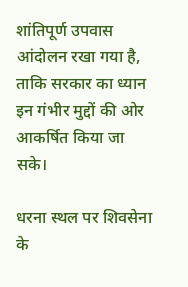शांतिपूर्ण उपवास आंदोलन रखा गया है, ताकि सरकार का ध्यान इन गंभीर मुद्दों की ओर आकर्षित किया जा सके।

धरना स्थल पर शिवसेना के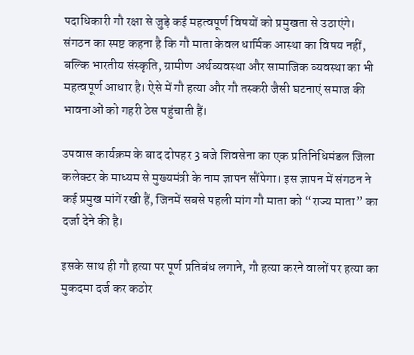पदाधिकारी गौ रक्षा से जुड़े कई महत्वपूर्ण विषयों को प्रमुखता से उठाएंगे। संगठन का स्पष्ट कहना है कि गौ माता केवल धार्मिक आस्था का विषय नहीं, बल्कि भारतीय संस्कृति, ग्रामीण अर्थव्यवस्था और सामाजिक व्यवस्था का भी महत्वपूर्ण आधार है। ऐसे में गौ हत्या और गौ तस्करी जैसी घटनाएं समाज की भावनाओं को गहरी ठेस पहुंचाती हैं।

उपवास कार्यक्रम के बाद दोपहर 3 बजे शिवसेना का एक प्रतिनिधिमंडल जिला कलेक्टर के माध्यम से मुख्यमंत्री के नाम ज्ञापन सौंपेगा। इस ज्ञापन में संगठन ने कई प्रमुख मांगें रखी हैं, जिनमें सबसे पहली मांग गौ माता को “राज्य माता” का दर्जा देने की है।

इसके साथ ही गौ हत्या पर पूर्ण प्रतिबंध लगाने, गौ हत्या करने वालों पर हत्या का मुकदमा दर्ज कर कठोर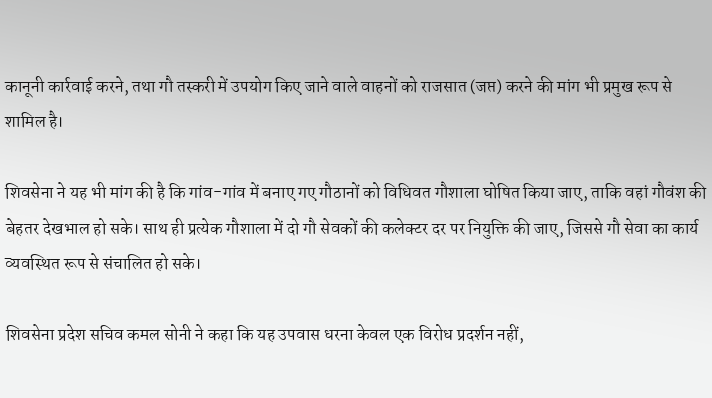कानूनी कार्रवाई करने, तथा गौ तस्करी में उपयोग किए जाने वाले वाहनों को राजसात (जप्त) करने की मांग भी प्रमुख रूप से शामिल है।

शिवसेना ने यह भी मांग की है कि गांव-गांव में बनाए गए गौठानों को विधिवत गौशाला घोषित किया जाए, ताकि वहां गौवंश की बेहतर देखभाल हो सके। साथ ही प्रत्येक गौशाला में दो गौ सेवकों की कलेक्टर दर पर नियुक्ति की जाए, जिससे गौ सेवा का कार्य व्यवस्थित रूप से संचालित हो सके।

शिवसेना प्रदेश सचिव कमल सोनी ने कहा कि यह उपवास धरना केवल एक विरोध प्रदर्शन नहीं,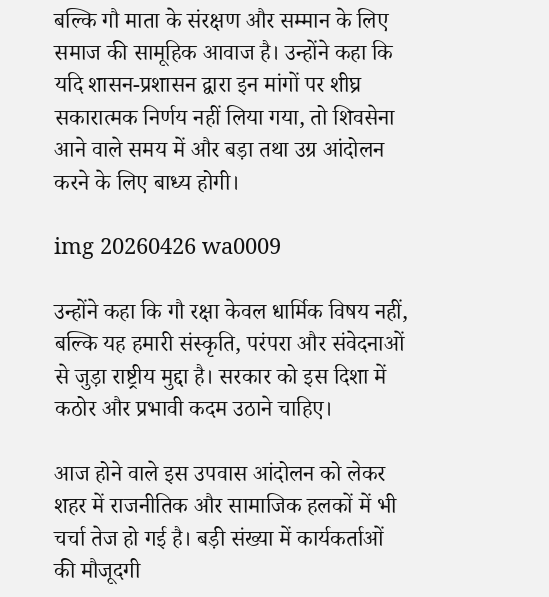बल्कि गौ माता के संरक्षण और सम्मान के लिए समाज की सामूहिक आवाज है। उन्होंने कहा कि यदि शासन-प्रशासन द्वारा इन मांगों पर शीघ्र सकारात्मक निर्णय नहीं लिया गया, तो शिवसेना आने वाले समय में और बड़ा तथा उग्र आंदोलन करने के लिए बाध्य होगी।

img 20260426 wa0009

उन्होंने कहा कि गौ रक्षा केवल धार्मिक विषय नहीं, बल्कि यह हमारी संस्कृति, परंपरा और संवेदनाओं से जुड़ा राष्ट्रीय मुद्दा है। सरकार को इस दिशा में कठोर और प्रभावी कदम उठाने चाहिए।

आज होने वाले इस उपवास आंदोलन को लेकर शहर में राजनीतिक और सामाजिक हलकों में भी चर्चा तेज हो गई है। बड़ी संख्या में कार्यकर्ताओं की मौजूदगी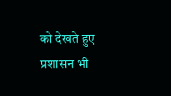को देखते हुए प्रशासन भी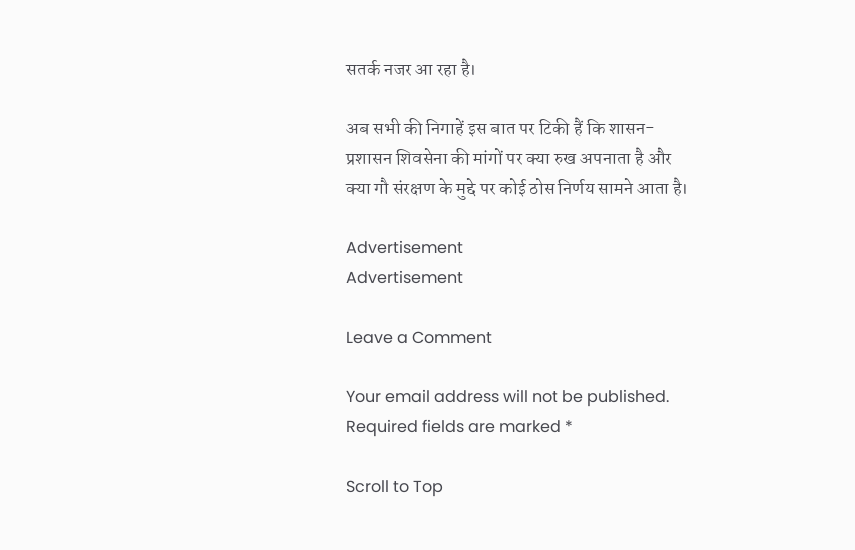सतर्क नजर आ रहा है।

अब सभी की निगाहें इस बात पर टिकी हैं कि शासन-प्रशासन शिवसेना की मांगों पर क्या रुख अपनाता है और क्या गौ संरक्षण के मुद्दे पर कोई ठोस निर्णय सामने आता है।

Advertisement
Advertisement

Leave a Comment

Your email address will not be published. Required fields are marked *

Scroll to Top